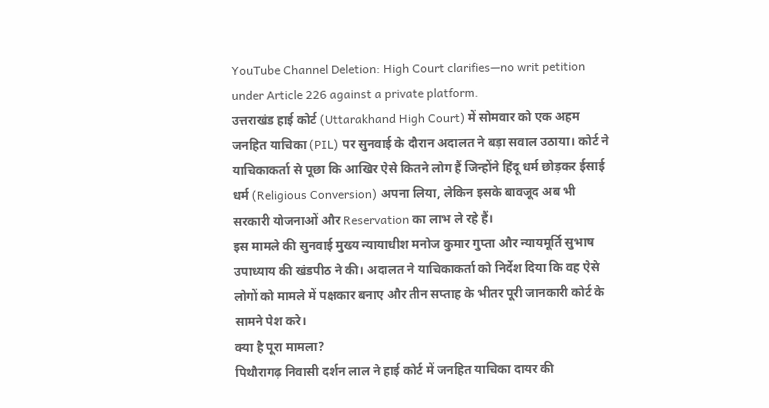YouTube Channel Deletion: High Court clarifies—no writ petition under Article 226 against a private platform.
उत्तराखंड हाई कोर्ट (Uttarakhand High Court) में सोमवार को एक अहम जनहित याचिका (PIL) पर सुनवाई के दौरान अदालत ने बड़ा सवाल उठाया। कोर्ट ने याचिकाकर्ता से पूछा कि आखिर ऐसे कितने लोग हैं जिन्होंने हिंदू धर्म छोड़कर ईसाई धर्म (Religious Conversion) अपना लिया, लेकिन इसके बावजूद अब भी सरकारी योजनाओं और Reservation का लाभ ले रहे हैं।
इस मामले की सुनवाई मुख्य न्यायाधीश मनोज कुमार गुप्ता और न्यायमूर्ति सुभाष उपाध्याय की खंडपीठ ने की। अदालत ने याचिकाकर्ता को निर्देश दिया कि वह ऐसे लोगों को मामले में पक्षकार बनाए और तीन सप्ताह के भीतर पूरी जानकारी कोर्ट के सामने पेश करे।
क्या है पूरा मामला?
पिथौरागढ़ निवासी दर्शन लाल ने हाई कोर्ट में जनहित याचिका दायर की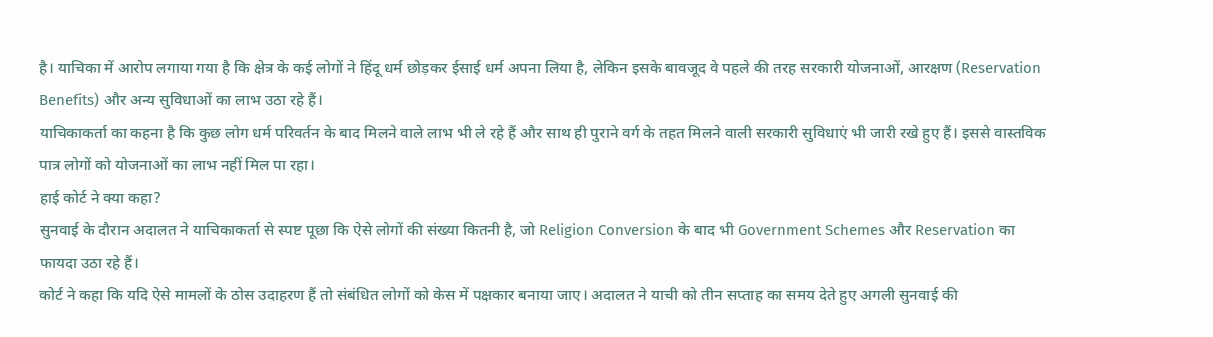है। याचिका में आरोप लगाया गया है कि क्षेत्र के कई लोगों ने हिंदू धर्म छोड़कर ईसाई धर्म अपना लिया है, लेकिन इसके बावजूद वे पहले की तरह सरकारी योजनाओं, आरक्षण (Reservation Benefits) और अन्य सुविधाओं का लाभ उठा रहे हैं।
याचिकाकर्ता का कहना है कि कुछ लोग धर्म परिवर्तन के बाद मिलने वाले लाभ भी ले रहे हैं और साथ ही पुराने वर्ग के तहत मिलने वाली सरकारी सुविधाएं भी जारी रखे हुए हैं। इससे वास्तविक पात्र लोगों को योजनाओं का लाभ नहीं मिल पा रहा।
हाई कोर्ट ने क्या कहा?
सुनवाई के दौरान अदालत ने याचिकाकर्ता से स्पष्ट पूछा कि ऐसे लोगों की संख्या कितनी है, जो Religion Conversion के बाद भी Government Schemes और Reservation का फायदा उठा रहे हैं।
कोर्ट ने कहा कि यदि ऐसे मामलों के ठोस उदाहरण हैं तो संबंधित लोगों को केस में पक्षकार बनाया जाए। अदालत ने याची को तीन सप्ताह का समय देते हुए अगली सुनवाई की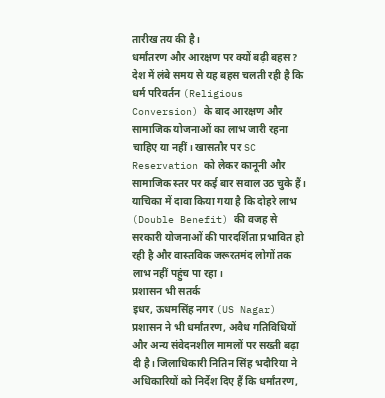तारीख तय की है।
धर्मांतरण और आरक्षण पर क्यों बढ़ी बहस?
देश में लंबे समय से यह बहस चलती रही है कि धर्म परिवर्तन (Religious Conversion) के बाद आरक्षण और सामाजिक योजनाओं का लाभ जारी रहना चाहिए या नहीं। खासतौर पर SC Reservation को लेकर कानूनी और सामाजिक स्तर पर कई बार सवाल उठ चुके हैं।
याचिका में दावा किया गया है कि दोहरे लाभ (Double Benefit) की वजह से सरकारी योजनाओं की पारदर्शिता प्रभावित हो रही है और वास्तविक जरूरतमंद लोगों तक लाभ नहीं पहुंच पा रहा।
प्रशासन भी सतर्क
इधर, ऊधमसिंह नगर (US Nagar) प्रशासन ने भी धर्मांतरण, अवैध गतिविधियों और अन्य संवेदनशील मामलों पर सख्ती बढ़ा दी है। जिलाधिकारी नितिन सिंह भदौरिया ने अधिकारियों को निर्देश दिए हैं कि धर्मांतरण,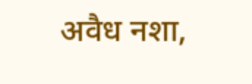अवैध नशा,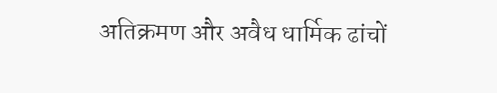अतिक्रमण और अवैध धार्मिक ढांचों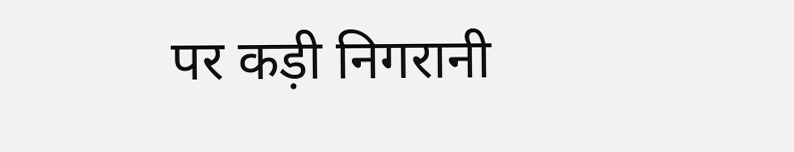पर कड़ी निगरानी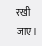रखी जाए।